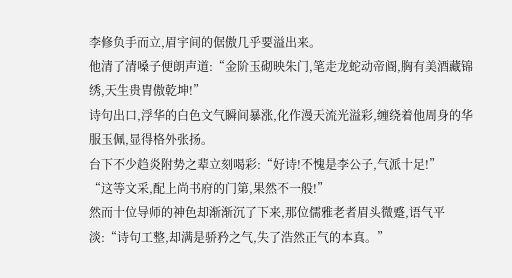李修负手而立,眉宇间的倨傲几乎要溢出来。
他清了清嗓子便朗声道:“金阶玉砌映朱门,笔走龙蛇动帝阍,胸有美酒藏锦绣,天生贵胄傲乾坤!”
诗句出口,浮华的白色文气瞬间暴涨,化作漫天流光溢彩,缠绕着他周身的华服玉佩,显得格外张扬。
台下不少趋炎附势之辈立刻喝彩:“好诗!不愧是李公子,气派十足!”
“这等文采,配上尚书府的门第,果然不一般!”
然而十位导师的神色却渐渐沉了下来,那位儒雅老者眉头微蹙,语气平淡:“诗句工整,却满是骄矜之气,失了浩然正气的本真。”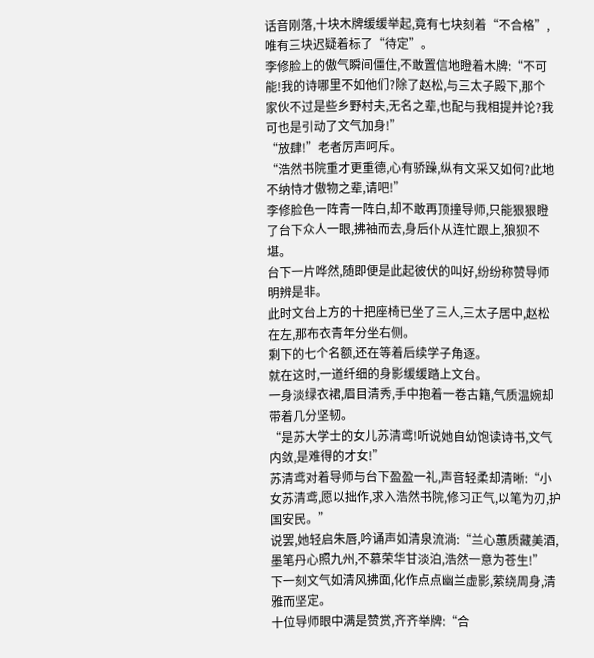话音刚落,十块木牌缓缓举起,竟有七块刻着“不合格”,唯有三块迟疑着标了“待定”。
李修脸上的傲气瞬间僵住,不敢置信地瞪着木牌:“不可能!我的诗哪里不如他们?除了赵松,与三太子殿下,那个家伙不过是些乡野村夫,无名之辈,也配与我相提并论?我可也是引动了文气加身!”
“放肆!”老者厉声呵斥。
“浩然书院重才更重德,心有骄躁,纵有文采又如何?此地不纳恃才傲物之辈,请吧!”
李修脸色一阵青一阵白,却不敢再顶撞导师,只能狠狠瞪了台下众人一眼,拂袖而去,身后仆从连忙跟上,狼狈不堪。
台下一片哗然,随即便是此起彼伏的叫好,纷纷称赞导师明辨是非。
此时文台上方的十把座椅已坐了三人,三太子居中,赵松在左,那布衣青年分坐右侧。
剩下的七个名额,还在等着后续学子角逐。
就在这时,一道纤细的身影缓缓踏上文台。
一身淡绿衣裙,眉目清秀,手中抱着一卷古籍,气质温婉却带着几分坚韧。
“是苏大学士的女儿苏清鸢!听说她自幼饱读诗书,文气内敛,是难得的才女!”
苏清鸢对着导师与台下盈盈一礼,声音轻柔却清晰:“小女苏清鸢,愿以拙作,求入浩然书院,修习正气,以笔为刃,护国安民。”
说罢,她轻启朱唇,吟诵声如清泉流淌:“兰心蕙质藏美酒,墨笔丹心照九州,不慕荣华甘淡泊,浩然一意为苍生!”
下一刻文气如清风拂面,化作点点幽兰虚影,萦绕周身,清雅而坚定。
十位导师眼中满是赞赏,齐齐举牌:“合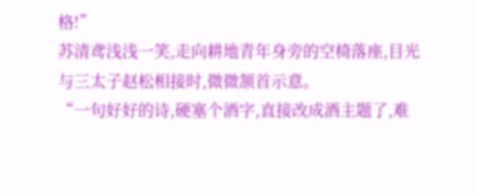格!”
苏清鸢浅浅一笑,走向耕地青年身旁的空椅落座,目光与三太子赵松相接时,微微颔首示意。
“一句好好的诗,硬塞个酒字,直接改成酒主题了,难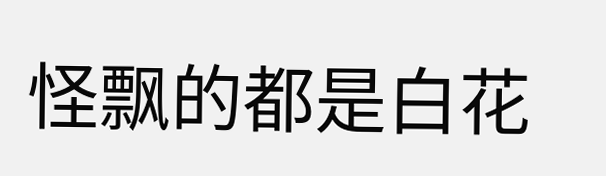怪飘的都是白花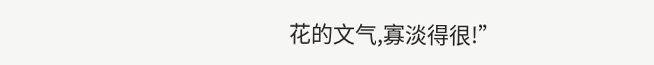花的文气,寡淡得很!”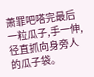萧罪吧嗒完最后一粒瓜子,手一伸,径直抓向身旁人的瓜子袋。